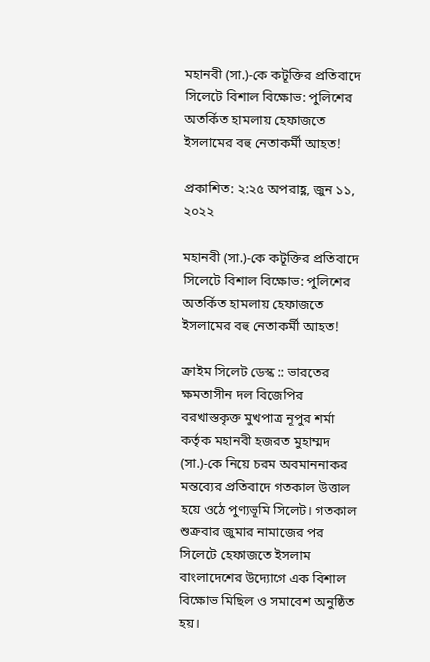মহানবী (সা.)-কে কটূক্তির প্রতিবাদে সিলেটে বিশাল বিক্ষোভ: পুলিশের অতর্কিত হামলায় হেফাজতে ইসলামের বহু নেতাকর্মী আহত!

প্রকাশিত: ২:২৫ অপরাহ্ণ, জুন ১১, ২০২২

মহানবী (সা.)-কে কটূক্তির প্রতিবাদে সিলেটে বিশাল বিক্ষোভ: পুলিশের অতর্কিত হামলায় হেফাজতে ইসলামের বহু নেতাকর্মী আহত!

ক্রাইম সিলেট ডেস্ক :: ভারতের ক্ষমতাসীন দল বিজেপির বরখাস্তকৃক্ত মুখপাত্র নূপুর শর্মা কর্তৃক মহানবী হজরত মুহাম্মদ (সা.)-কে নিয়ে চরম অবমাননাকর মন্তব্যের প্রতিবাদে গতকাল উত্তাল হয়ে ওঠে পুণ্যভূমি সিলেট। গতকাল শুক্রবার জুমার নামাজের পর সিলেটে হেফাজতে ইসলাম বাংলাদেশের উদ্যোগে এক বিশাল বিক্ষোভ মিছিল ও সমাবেশ অনুষ্ঠিত হয়।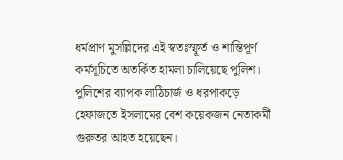ধর্মপ্রাণ মুসল্লিদের এই স্বতঃস্ফূর্ত ও শান্তিপূর্ণ কর্মসূচিতে অতর্কিত হামলা চালিয়েছে পুলিশ। পুলিশের ব্যাপক লাঠিচার্জ ও ধরপাকড়ে হেফাজতে ইসলামের বেশ কয়েকজন নেতাকর্মী গুরুতর আহত হয়েছেন।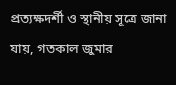প্রত্যক্ষদর্শী ও স্থানীয় সূত্রে জানা যায়, গতকাল জুমার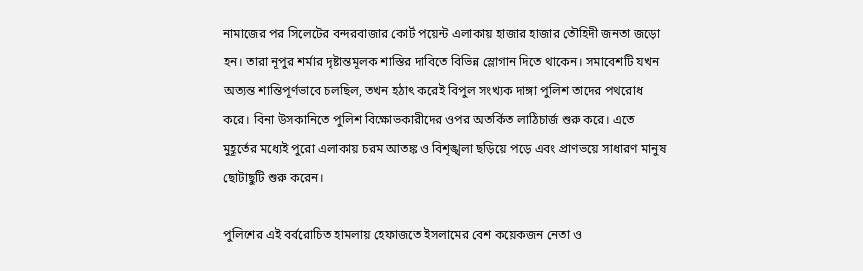নামাজের পর সিলেটের বন্দরবাজার কোর্ট পয়েন্ট এলাকায় হাজার হাজার তৌহিদী জনতা জড়ো হন। তারা নূপুর শর্মার দৃষ্টান্তমূলক শাস্তির দাবিতে বিভিন্ন স্লোগান দিতে থাকেন। সমাবেশটি যখন অত্যন্ত শান্তিপূর্ণভাবে চলছিল, তখন হঠাৎ করেই বিপুল সংখ্যক দাঙ্গা পুলিশ তাদের পথরোধ করে। বিনা উসকানিতে পুলিশ বিক্ষোভকারীদের ওপর অতর্কিত লাঠিচার্জ শুরু করে। এতে মুহূর্তের মধ্যেই পুরো এলাকায় চরম আতঙ্ক ও বিশৃঙ্খলা ছড়িয়ে পড়ে এবং প্রাণভয়ে সাধারণ মানুষ ছোটাছুটি শুরু করেন।

পুলিশের এই বর্বরোচিত হামলায় হেফাজতে ইসলামের বেশ কয়েকজন নেতা ও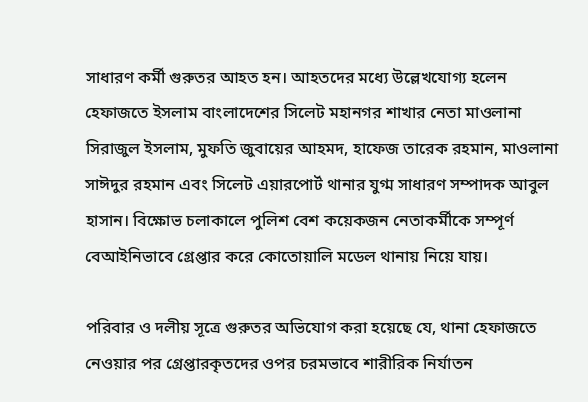সাধারণ কর্মী গুরুতর আহত হন। আহতদের মধ্যে উল্লেখযোগ্য হলেন হেফাজতে ইসলাম বাংলাদেশের সিলেট মহানগর শাখার নেতা মাওলানা সিরাজুল ইসলাম, মুফতি জুবায়ের আহমদ, হাফেজ তারেক রহমান, মাওলানা সাঈদুর রহমান এবং সিলেট এয়ারপোর্ট থানার যুগ্ম সাধারণ সম্পাদক আবুল হাসান। বিক্ষোভ চলাকালে পুলিশ বেশ কয়েকজন নেতাকর্মীকে সম্পূর্ণ বেআইনিভাবে গ্রেপ্তার করে কোতোয়ালি মডেল থানায় নিয়ে যায়।

পরিবার ও দলীয় সূত্রে গুরুতর অভিযোগ করা হয়েছে যে, থানা হেফাজতে নেওয়ার পর গ্রেপ্তারকৃতদের ওপর চরমভাবে শারীরিক নির্যাতন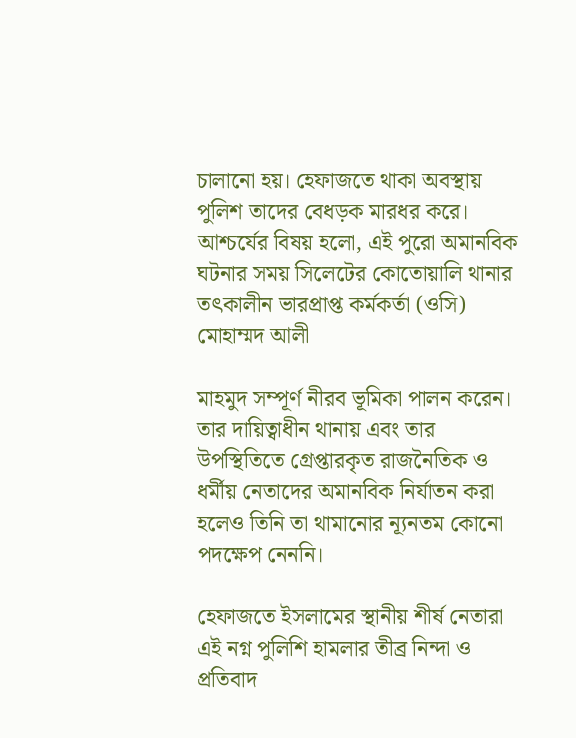চালানো হয়। হেফাজতে থাকা অবস্থায় পুলিশ তাদের বেধড়ক মারধর করে। আশ্চর্যের বিষয় হলো, এই পুরো অমানবিক ঘটনার সময় সিলেটের কোতোয়ালি থানার তৎকালীন ভারপ্রাপ্ত কর্মকর্তা (ওসি) মোহাম্মদ আলী

মাহমুদ সম্পূর্ণ নীরব ভূমিকা পালন করেন। তার দায়িত্বাধীন থানায় এবং তার উপস্থিতিতে গ্রেপ্তারকৃত রাজনৈতিক ও ধর্মীয় নেতাদের অমানবিক নির্যাতন করা হলেও তিনি তা থামানোর ন্যূনতম কোনো পদক্ষেপ নেননি।

হেফাজতে ইসলামের স্থানীয় শীর্ষ নেতারা এই নগ্ন পুলিশি হামলার তীব্র নিন্দা ও প্রতিবাদ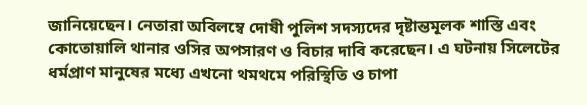জানিয়েছেন। নেতারা অবিলম্বে দোষী পুলিশ সদস্যদের দৃষ্টান্তমূলক শাস্তি এবং কোতোয়ালি থানার ওসির অপসারণ ও বিচার দাবি করেছেন। এ ঘটনায় সিলেটের ধর্মপ্রাণ মানুষের মধ্যে এখনো থমথমে পরিস্থিতি ও চাপা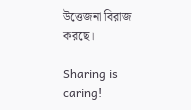উত্তেজনা বিরাজ করছে।

Sharing is caring!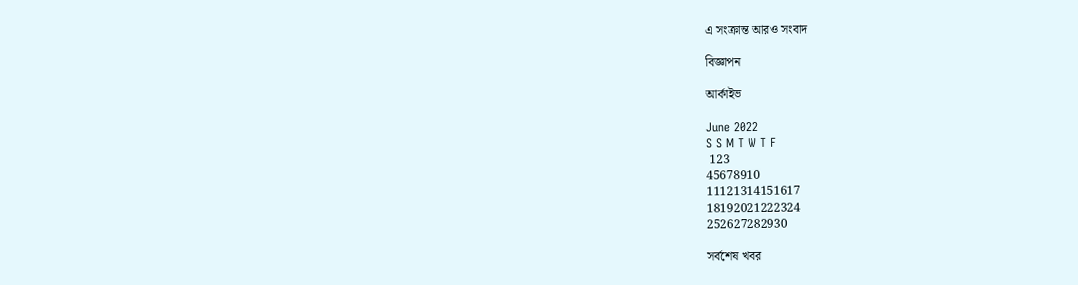এ সংক্রান্ত আরও সংবাদ

বিজ্ঞাপন

আর্কাইভ

June 2022
S S M T W T F
 123
45678910
11121314151617
18192021222324
252627282930

সর্বশেষ খবর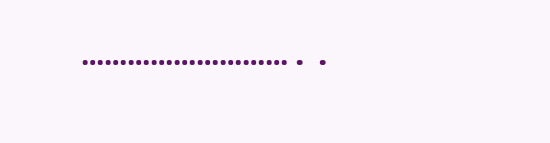………………………..